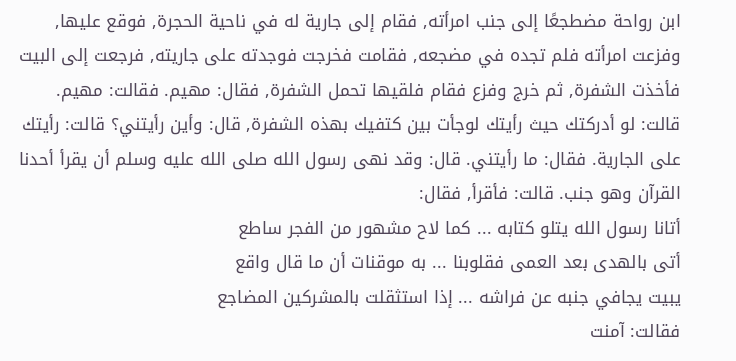ابن رواحة مضطجعًا إلى جنب امرأته, فقام إلى جارية له في ناحية الحجرة, فوقع عليها, وفزعت امرأته فلم تجده في مضجعه, فقامت فخرجت فوجدته على جاريته, فرجعت إلى البيت فأخذت الشفرة, ثم خرج وفزع فقام فلقيها تحمل الشفرة, فقال: مهيم. فقالت: مهيم. قالت: لو أدركتك حيث رأيتك لوجأت بين كتفيك بهذه الشفرة, قال: وأين رأيتني؟ قالت: رأيتك على الجارية. فقال: ما رأيتني. قال: وقد نهى رسول الله صلى الله عليه وسلم أن يقرأ أحدنا القرآن وهو جنب. قالت: فأقرأ, فقال:
أتانا رسول الله يتلو كتابه ... كما لاح مشهور من الفجر ساطع
أتى بالهدى بعد العمى فقلوبنا ... به موقنات أن ما قال واقع
يبيت يجافي جنبه عن فراشه ... إذا استثقلت بالمشركين المضاجع
فقالت: آمنت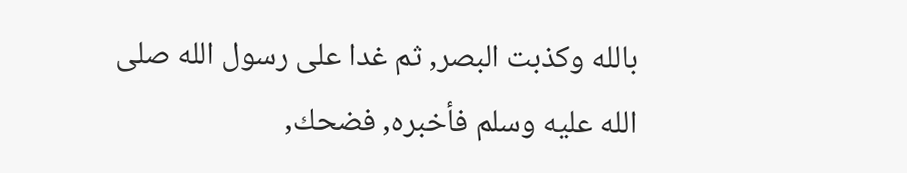بالله وكذبت البصر, ثم غدا على رسول الله صلى الله عليه وسلم فأخبره, فضحك,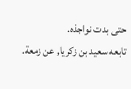حتى بدت نواجذه.
تابعه سعيد بن زكريا, عن زمعة.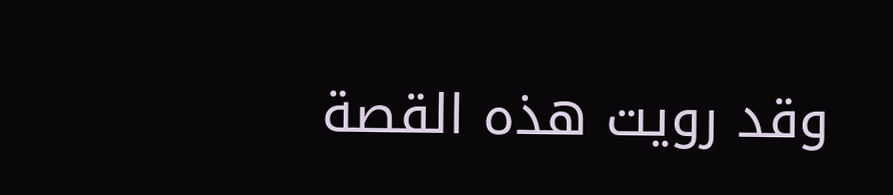وقد رويت هذه القصة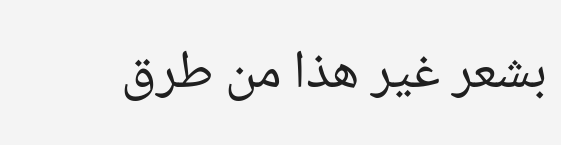بشعر غير هذا من طرق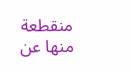منقطعة منها عن